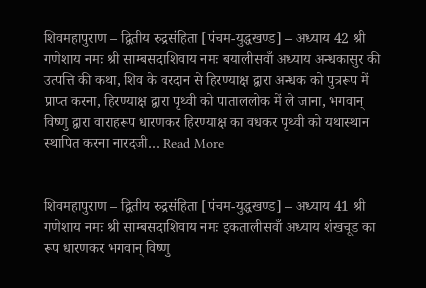शिवमहापुराण – द्वितीय रुद्रसंहिता [पंचम-युद्धखण्ड] – अध्याय 42 श्री गणेशाय नमः श्री साम्बसदाशिवाय नमः बयालीसवाँ अध्याय अन्धकासुर की उत्पत्ति की कथा, शिव के वरदान से हिरण्याक्ष द्वारा अन्धक को पुत्ररूप में प्राप्त करना, हिरण्याक्ष द्वारा पृथ्वी को पाताललोक में ले जाना, भगवान् विष्णु द्वारा वाराहरूप धारणकर हिरण्याक्ष का वधकर पृथ्वी को यथास्थान स्थापित करना नारदजी… Read More


शिवमहापुराण – द्वितीय रुद्रसंहिता [पंचम-युद्धखण्ड] – अध्याय 41 श्री गणेशाय नमः श्री साम्बसदाशिवाय नमः इकतालीसवाँ अध्याय शंखचूड का रूप धारणकर भगवान् विष्णु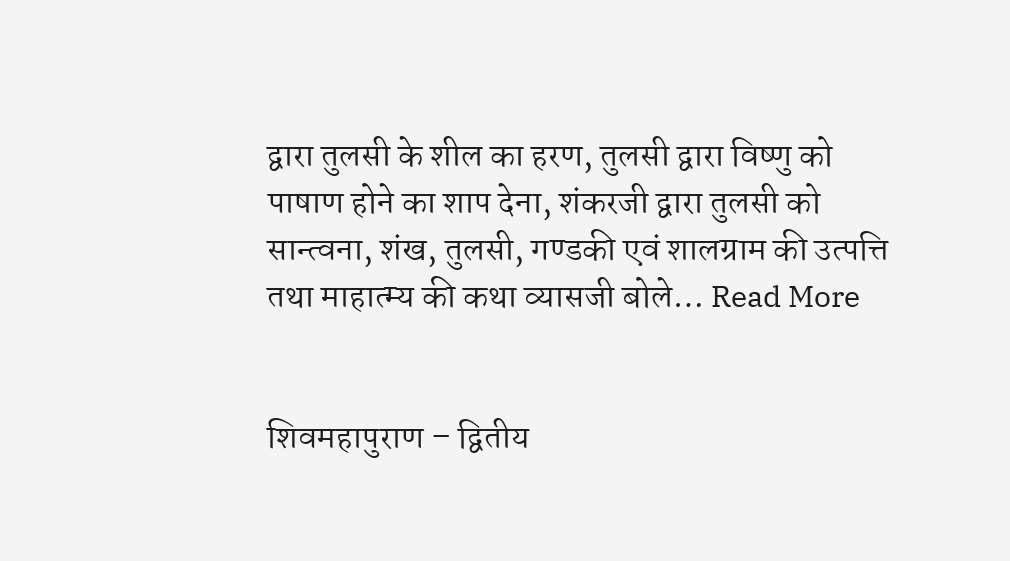द्वारा तुलसी के शील का हरण, तुलसी द्वारा विष्णु को पाषाण होने का शाप देना, शंकरजी द्वारा तुलसी को सान्त्वना, शंख, तुलसी, गण्डकी एवं शालग्राम की उत्पत्ति तथा माहात्म्य की कथा व्यासजी बोले… Read More


शिवमहापुराण – द्वितीय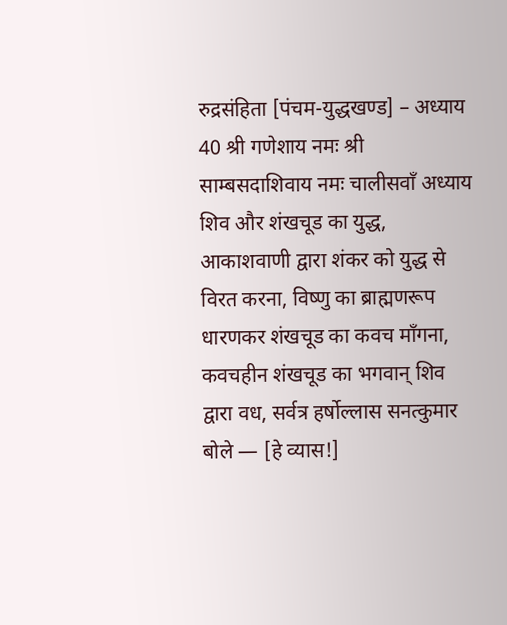रुद्रसंहिता [पंचम-युद्धखण्ड] – अध्याय 40 श्री गणेशाय नमः श्री साम्बसदाशिवाय नमः चालीसवाँ अध्याय शिव और शंखचूड का युद्ध, आकाशवाणी द्वारा शंकर को युद्ध से विरत करना, विष्णु का ब्राह्मणरूप धारणकर शंखचूड का कवच माँगना, कवचहीन शंखचूड का भगवान् शिव द्वारा वध, सर्वत्र हर्षोल्लास सनत्कुमार बोले — [हे व्यास!]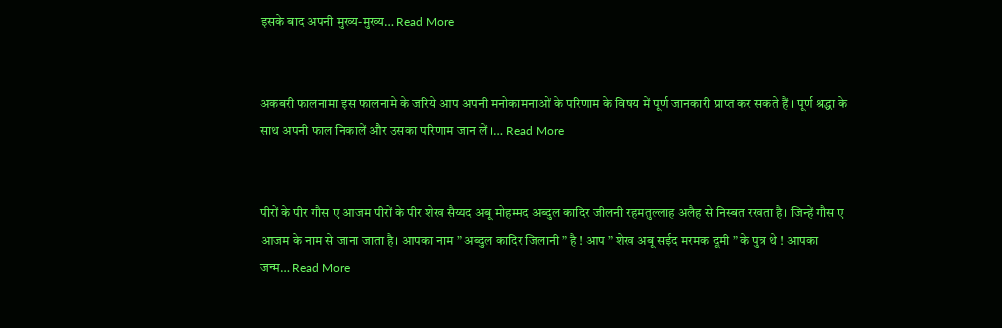इसके बाद अपनी मुख्य-मुख्य… Read More


अकबरी फालनामा इस फालनामे के जरिये आप अपनी मनोकामनाओं के परिणाम के विषय में पूर्ण जानकारी प्राप्त कर सकते हैं । पूर्ण श्रद्धा के साथ अपनी फाल निकालें और उसका परिणाम जान लें ।… Read More


पीरों के पीर गौस ए आजम पीरों के पीर शेख सैय्यद अबू मोहम्मद अब्दुल कादिर जीलनी रहमतुल्लाह अलैह से निस्बत रखता है। जिन्हें गौस ए आजम के नाम से जाना जाता है। आपका नाम ” अब्दुल कादिर जिलानी ” है ! आप ” शेख अबू सईद मरमक दूमी ” के पुत्र थे ! आपका जन्म… Read More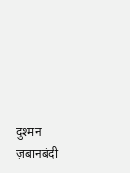दुश्मन ज़बानबंदी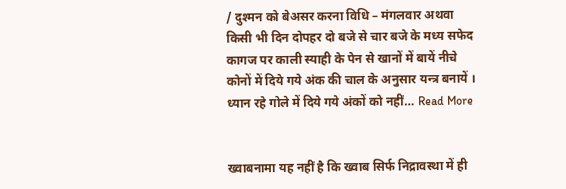/ दुश्मन को बेअसर करना विधि – मंगलवार अथवा किसी भी दिन दोपहर दो बजे से चार बजे के मध्य सफेद कागज पर काली स्याही के पेन से खानों में बायें नीचे कोनों में दिये गये अंक की चाल के अनुसार यन्त्र बनायें । ध्यान रहे गोले में दिये गये अंकों को नहीं… Read More


ख्वाबनामा यह नहीं है कि ख्वाब सिर्फ निद्रावस्था में ही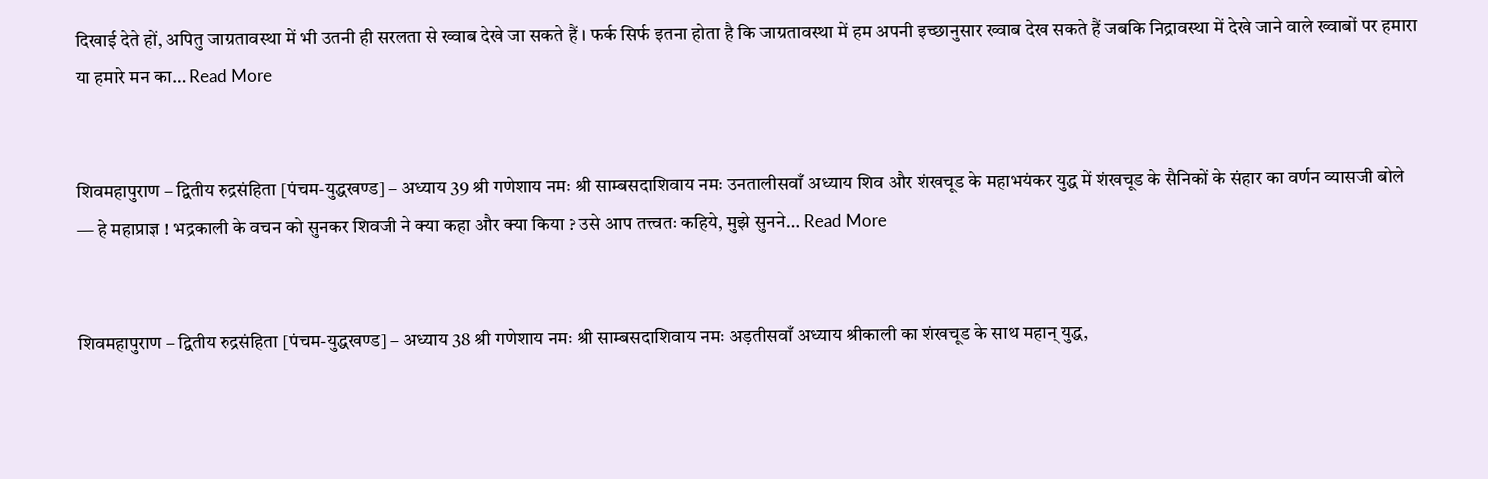दिखाई देते हों, अपितु जाग्रतावस्था में भी उतनी ही सरलता से ख्वाब देखे जा सकते हैं । फर्क सिर्फ इतना होता है कि जाग्रतावस्था में हम अपनी इच्छानुसार ख्वाब देख सकते हैं जबकि निद्रावस्था में देखे जाने वाले ख्वाबों पर हमारा या हमारे मन का… Read More


शिवमहापुराण – द्वितीय रुद्रसंहिता [पंचम-युद्धखण्ड] – अध्याय 39 श्री गणेशाय नमः श्री साम्बसदाशिवाय नमः उनतालीसवाँ अध्याय शिव और शंखचूड के महाभयंकर युद्ध में शंखचूड के सैनिकों के संहार का वर्णन व्यासजी बोले — हे महाप्राज्ञ ! भद्रकाली के वचन को सुनकर शिवजी ने क्या कहा और क्या किया ? उसे आप तत्त्वतः कहिये, मुझे सुनने… Read More


शिवमहापुराण – द्वितीय रुद्रसंहिता [पंचम-युद्धखण्ड] – अध्याय 38 श्री गणेशाय नमः श्री साम्बसदाशिवाय नमः अड़तीसवाँ अध्याय श्रीकाली का शंखचूड के साथ महान् युद्ध,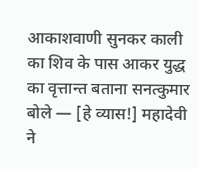आकाशवाणी सुनकर काली का शिव के पास आकर युद्ध का वृत्तान्त बताना सनत्कुमार बोले — [हे व्यास!] महादेवी ने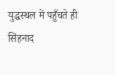युद्धस्थल में पहुँचते ही सिंहनाद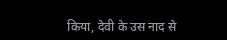किया, देवी के उस नाद से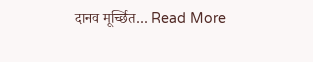दानव मूर्च्छित… Read More